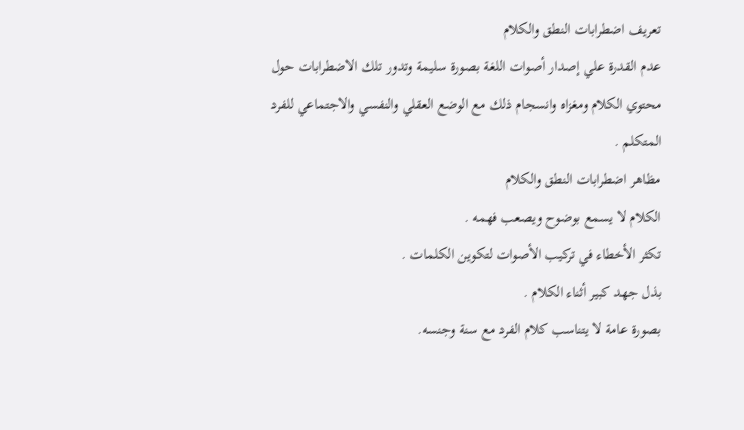تعريف اضطرابات النطق والكلام
عدم القدرة علي إصدار أصوات اللغة بصورة سليمة وتدور تلك الاضطرابات حول محتوي الكلام ومغزاه وانسجام ذلك مع الوضع العقلي والنفسي والاجتماعي للفرد المتكلم .
مظاهر اضطرابات النطق والكلام
الكلام لا يسمع بوضوح ويصعب فهمه .
تكثر الأخطاء في تركيب الأصوات لتكوين الكلمات .
بذل جهد كبير أثناء الكلام .
بصورة عامة لا يتناسب كلام الفرد مع سنة وجنسه.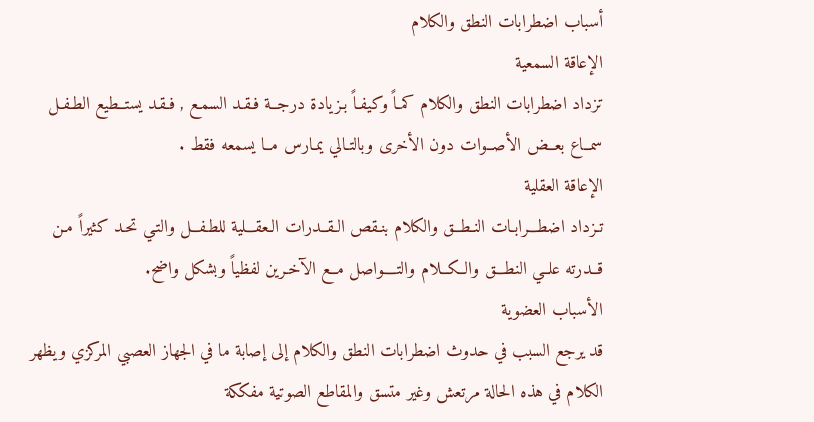أسباب اضطرابات النطق والكلام
الإعاقة السمعية
تزداد اضطرابات النطق والكلام كمـاً وكيفـاً بـزيادة درجــة فـقـد السمـع , فـقـد يستــطيع الطـفـل سمــاع بعــض الأصــوات دون الأخرى وبالتـالي يمـارس مــا يسمعه فقط .
الإعاقة العقلية
تـزداد اضطـــرابـات النـطــق والكلام بنـقص الـقــدرات الـعقـــلية للطـفــل والتـي تحـد كثيراً مـن قــدرته علــي النطـــق والــكــلام والتــــواصل مــع الآخـرين لفظياً وبشكل واضح.
الأسباب العضوية
قد يرجع السبب في حدوث اضطرابات النطق والكلام إلى إصابة ما في الجهاز العصبي المركزي ويظهر الكلام في هذه الحالة مرتعش وغير متسق والمقاطع الصوتية مفككة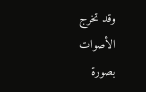وقد تخرج الأصوات بصورة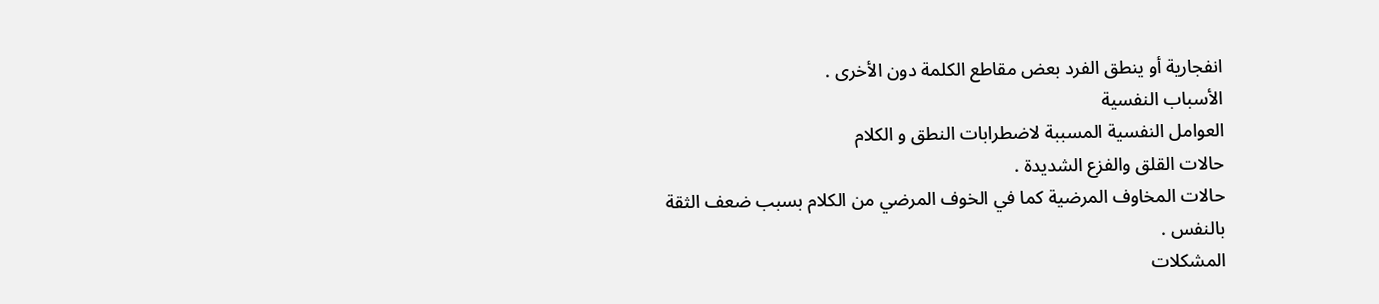انفجارية أو ينطق الفرد بعض مقاطع الكلمة دون الأخرى .
الأسباب النفسية
العوامل النفسية المسببة لاضطرابات النطق و الكلام
حالات القلق والفزع الشديدة .
حالات المخاوف المرضية كما في الخوف المرضي من الكلام بسبب ضعف الثقة بالنفس .
المشكلات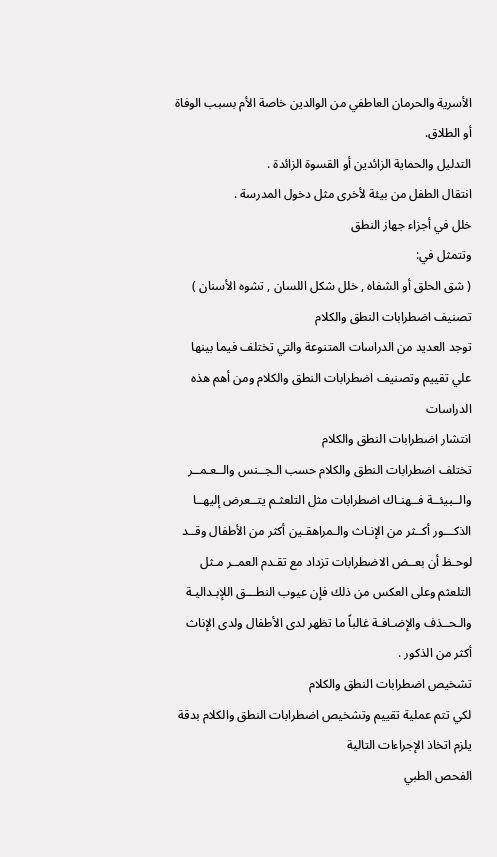الأسرية والحرمان العاطفي من الوالدين خاصة الأم بسبب الوفاة أو الطلاق.
التدليل والحماية الزائدين أو القسوة الزائدة .
انتقال الطفل من بيئة لأخرى مثل دخول المدرسة .
خلل في أجزاء جهاز النطق
وتتمثل في:
( شق الحلق أو الشفاه , خلل شكل اللسان , تشوه الأسنان )
تصنيف اضطرابات النطق والكلام
توجد العديد من الدراسات المتنوعة والتي تختلف فيما بينها علي تقييم وتصنيف اضطرابات النطق والكلام ومن أهم هذه الدراسات
انتشار اضطرابات النطق والكلام
تختلف اضطرابات النطق والكلام حسب الـجــنس والــعـمــر والــبيئــة فــهنـاك اضطرابات مثل التلعثـم يتــعرض إليهــا الذكـــور أكــثر من الإنـاث والـمراهقـين أكثر من الأطفال وقــد لوحـظ أن بعــض الاضطرابات تزداد مع تقـدم العمــر مـثل التلعثم وعلى العكس من ذلك فإن عيوب النطـــق اللإبـداليـة والـحــذف والإضـافـة غالباً ما تظهر لدى الأطفال ولدى الإناث أكثر من الذكور .
تشخيص اضطرابات النطق والكلام
لكي تتم عملية تقييم وتشخيص اضطرابات النطق والكلام بدقة يلزم اتخاذ الإجراءات التالية
الفحص الطبي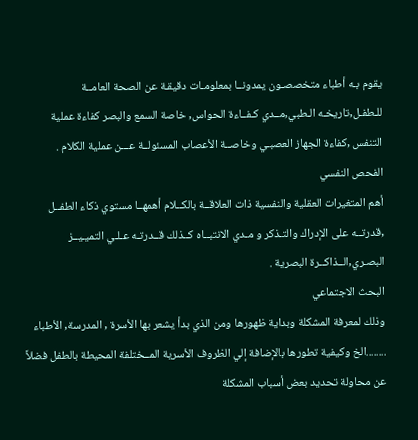يقوم بـه أطباء متخصصـون يمدونــا بمعلومـات دقيقـة عن الصحة العامــة للـطفـل,تاريخـه الـطبي,مــدي كـفــاءة الحواس, خاصة السمع والبصر كفاءة عملية التنفس ,كفاءة الجهاز العصبـي وخاصــة الأعصاب المسئولــة عـــن عملية الكلام .
الفحص النفسي
أهم المتغيرات العقلية والنفسية ذات العلاقــة بالكــلام أهمهــا مستوي ذكاء الطفــل ,قدرتــه على الإدراك والتـذكر و مـدي الانتبــاه كــذلك قــدرتـه عـلـي التميـيــز البصـري,الــذاكــرة البصرية .
البحث الاجتماعي
وذلك لمعرفة المشكلة وبداية ظهورها ومن الذي بدأ يشعر بها الأسرة , المدرسة, الأطباء ........الخ وكيفية تطورها بالإضافة إلي الظروف الأسرية المــختلفة المحيطة بالطفل فضلاً عن محاولة تحديد بعض أسباب المشكلة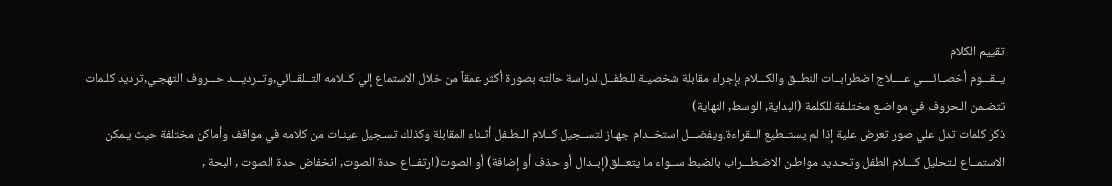تقييم الكلام
يــقـــوم أخصــائــــي عــــلاج اضطرابــات النطــق والكـــلام بإجراء مقابلة شخصيـة للـطفــل لدراسة حالته بصورة أكثر عمقاً من خلال الاستماع إلي كــلامه التــلقــائي,وتــرديـــد حـــروف التهجـي,ترديد كلـمات تتضـمن الـحروف في مواضـع مختلـفة للكلمة (البداية, الوسط, النهاية)
ذكر كلمات تدل علي صور تعرض علية إذا لم يستــطيع الــقراءة.ويفضـــل استخــدام جهـاز لتســجيل كــلام الــطـفل أثـناء المقابلة وكذلك تسـجيل عينـات من كلامه في مواقف وأماكن مختلفة حيث يـمكن الاستمــاع لـتحليل كـــلام الطفل وتحـديد مواطـن الاضـطـــراب بالضبط ســواء ما يتعــلق(إبــدال أو حذف أو إضافة) أو الصوت(ارتفــاع حدة الصوت, انخفاض حدة الصوت , البحة ,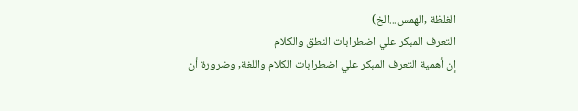الغلظة ,الهمس...الخ)
التعرف المبكر علي اضطرابات النطق والكلام
إن أهمية التعرف المبكر علي اضطرابات الكلام واللغة, وضرورة أن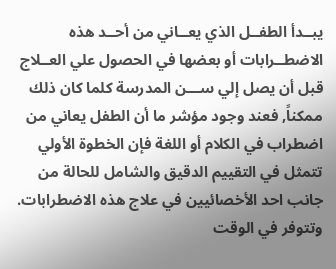يبــدأ الطفــل الذي يعــاني من أحــد هذه الاضطــرابات أو بعضها في الحصول علي العــلاج قبل أن يصل إلي ســـن المدرسة كلما كان ذلك ممكناً, فعند وجود مؤشر ما أن الطفل يعاني من اضطراب في الكلام أو اللغة فإن الخطوة الأولي تتمثل في التقييم الدقيق والشامل للحالة من جانب احد الأخصائيين في علاج هذه الاضطرابات.
وتتوفر في الوقت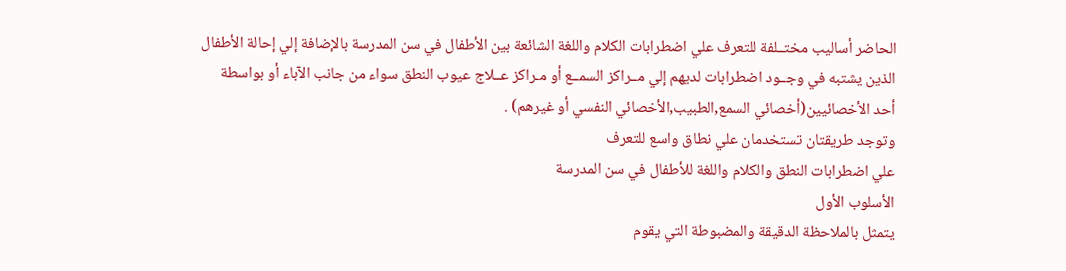الحاضر أساليب مختــلفة للتعرف علي اضطرابات الكلام واللغة الشائعة بين الأطفال في سن المدرسة بالإضافة إلي إحالة الأطفال الذين يشتبه في وجــود اضطرابات لديهم إلي مــراكز السمــع أو مـراكز عــلاج عيوب النطق سواء من جانب الآباء أو بواسطة أحد الأخصائيين(أخصائي السمع,الطبيب,الأخصائي النفسي أو غيرهم) .
وتوجد طريقتان تستخدمان علي نطاق واسع للتعرف
علي اضطرابات النطق والكلام واللغة للأطفال في سن المدرسة
الأسلوب الأول
يتمثل بالملاحظة الدقيقة والمضبوطة التي يقوم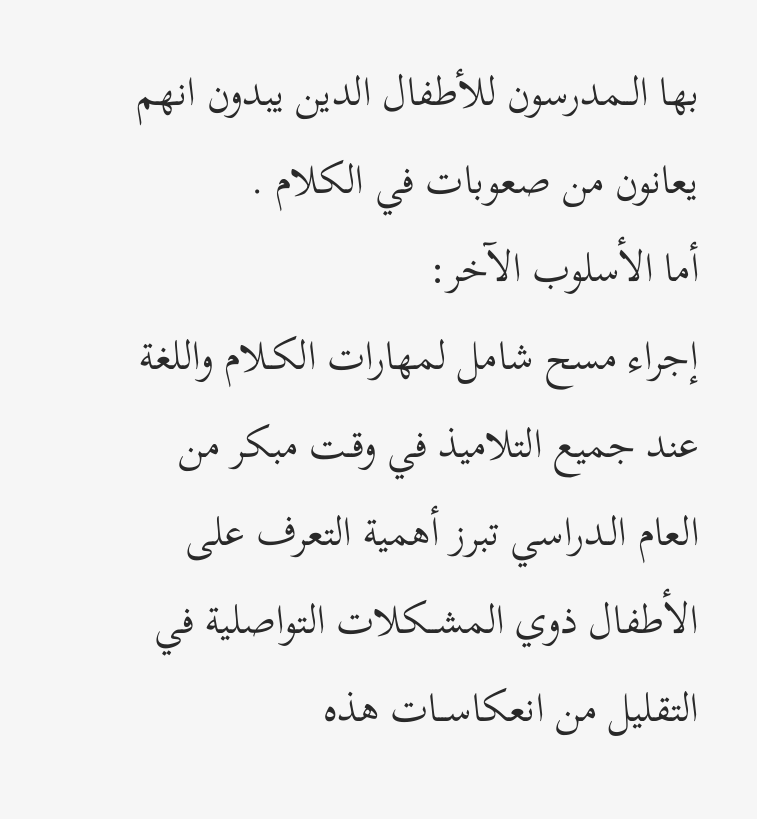بها الــمدرسون للأطفال الدين يبدون انهم يعانون من صعوبات في الكلام .
أما الأسلوب الآخر:
إجراء مسح شامل لمهارات الكـلام واللغة عند جميع التلاميذ في وقـت مبكر من العام الـدراسي تبرز أهمية التعرف على الأطفال ذوي المشــكلات التواصلية في التقليل من انعكاســات هذه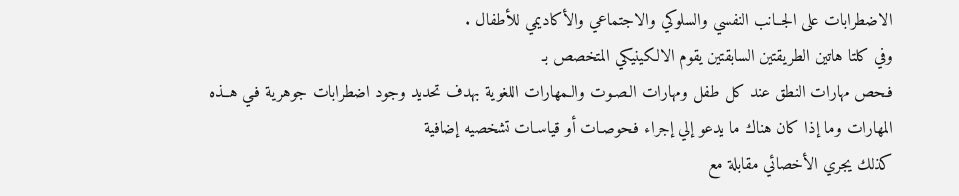الاضطرابات على الجــانب النفسي والسلوكي والاجتماعي والأكاديمي للأطفال .
وفي كلتا هاتين الطريقتين السابقتين يقوم الالكينيكي المتخصص بـ
فـحص مهارات النطق عند كل طفل ومهارات الـصـوت والـمهارات اللغوية بهدف تحديد وجود اضطرابات جوهرية فـي هــذه المهارات وما إذا كان هناك ما يدعو إلي إجراء فـحوصـات أو قياسـات تشخصيه إضافية
كذلك يجري الأخصائي مقابلة مع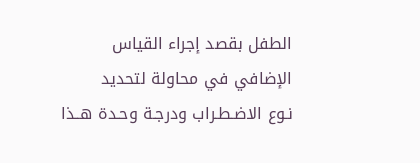الطفل بقصد إجراء القياس الإضافي في محاولة لتحديد
نـوع الاضـطـراب ودرجـة وحـدة هــذا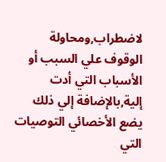لاضطراب,ومحاولة الوقوف علي السبب أو الأسباب التي أدت إلية,بالإضافة إلي ذلك يضع الأخصائي التوصيات التي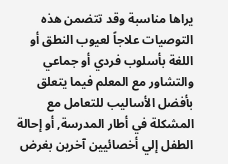يراها مناسبة وقد تتضمن هذه التوصيات علاجاً لعيوب النطق أو اللغة بأسلوب فردي أو جماعي والتشاور مع المعلم فيما يتعلق بأفضل الأساليب للتعامل مع المشكلة في أطار المدرسة, أو إحالة الطفل إلي أخصائيين آخرين بغرض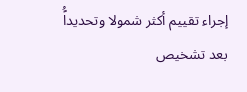إجراء تقييم أكثر شمولا وتحديداًُ
بعد تشخيص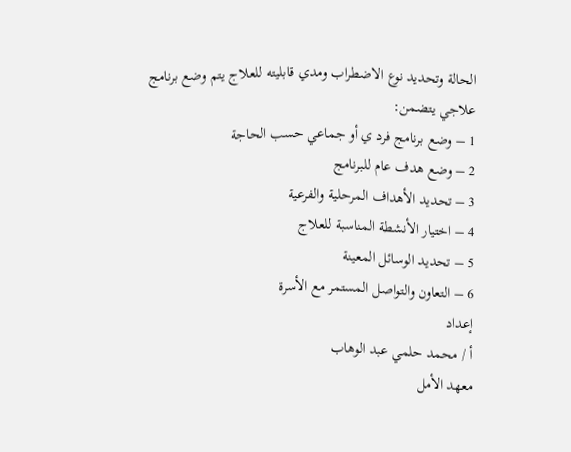الحالة وتحديد نوع الاضطراب ومدي قابليته للعلاج يتم وضع برنامج علاجي يتضمن:
1 – وضع برنامج فرد ي أو جماعي حسب الحاجة
2 – وضع هدف عام للبرنامج
3 – تحديد الأهداف المرحلية والفرعية
4 – اختيار الأنشطة المناسبة للعلاج
5 – تحديد الوسائل المعينة
6 – التعاون والتواصل المستمر مع الأسرة
إعداد
أ / محمد حلمي عبد الوهاب
معهد الأمل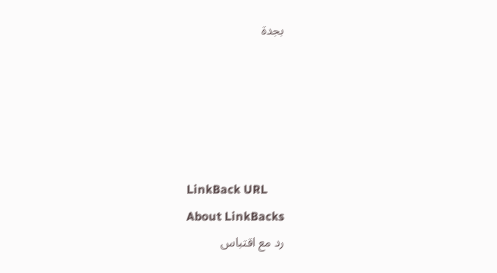بجدة





LinkBack URL
About LinkBacks
رد مع اقتباس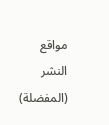مواقع النشر (المفضلة)